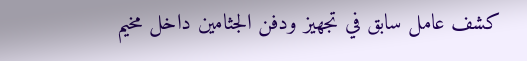كشف عامل سابق في تجهيز ودفن الجثامين داخل مخيم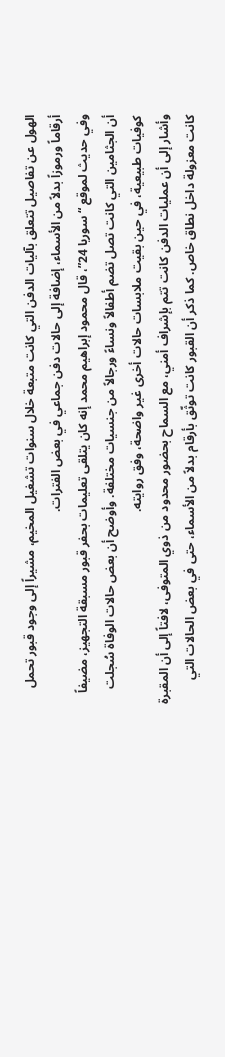الهول عن تفاصيل تتعلق بآليات الدفن التي كانت متبعة خلال سنوات تشغيل المخيم، مشيراً إلى وجود قبور تحمل أرقاماً ورموزاً بدلاً من الأسماء، إضافة إلى حالات دفن جماعي في بعض الفترات.
وفي حديث لموقع “سوريا 24”، قال محمود إبراهيم محمد إنه كان يتلقى تعليمات بحفر قبور مسبقة التجهيز، مضيفاً أن الجثامين التي كانت تصل تضم أطفالاً ونساءً ورجالاً من جنسيات مختلفة. وأوضح أن بعض حالات الوفاة سُجلت كوفيات طبيعية، في حين بقيت ملابسات حالات أخرى غير واضحة، وفق روايته.
وأشار إلى أن عمليات الدفن كانت تتم بإشراف أمني، مع السماح بحضور محدود من ذوي المتوفى، لافتاً إلى أن المقبرة كانت معزولة داخل نطاق خاص. كما ذكر أن القبور كانت توثّق بأرقام بدلاً من الأسماء، حتى في بعض الحالات التي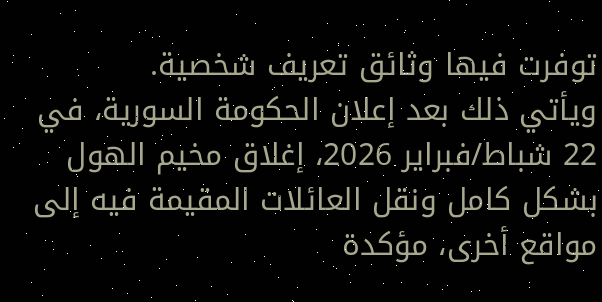توفرت فيها وثائق تعريف شخصية.
ويأتي ذلك بعد إعلان الحكومة السورية، في 22 شباط/فبراير 2026، إغلاق مخيم الهول بشكل كامل ونقل العائلات المقيمة فيه إلى مواقع أخرى، مؤكدة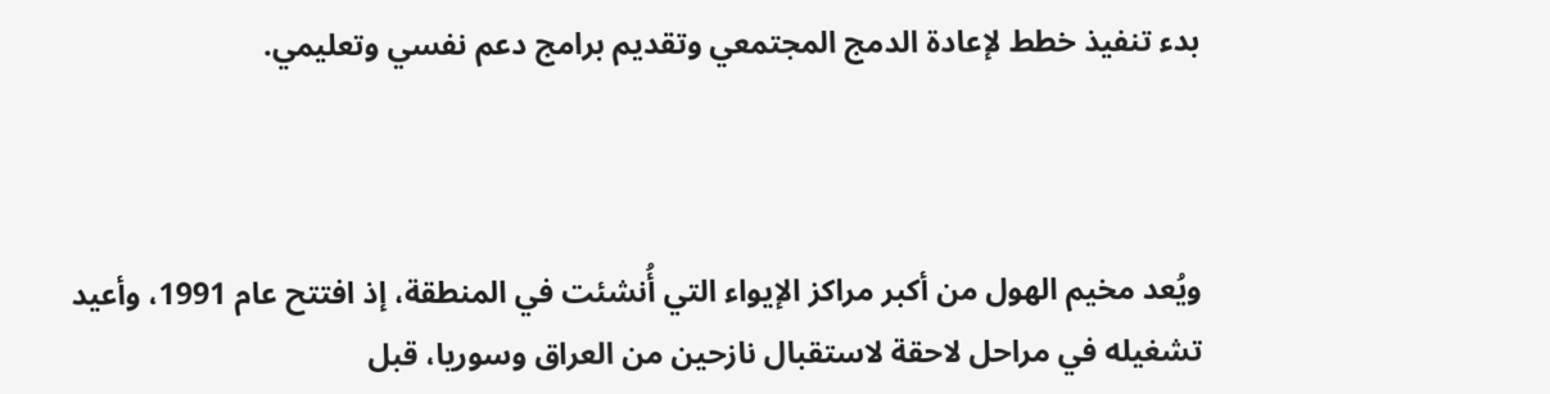بدء تنفيذ خطط لإعادة الدمج المجتمعي وتقديم برامج دعم نفسي وتعليمي.



ويُعد مخيم الهول من أكبر مراكز الإيواء التي أُنشئت في المنطقة، إذ افتتح عام 1991، وأعيد تشغيله في مراحل لاحقة لاستقبال نازحين من العراق وسوريا، قبل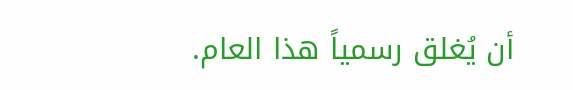أن يُغلق رسمياً هذا العام.